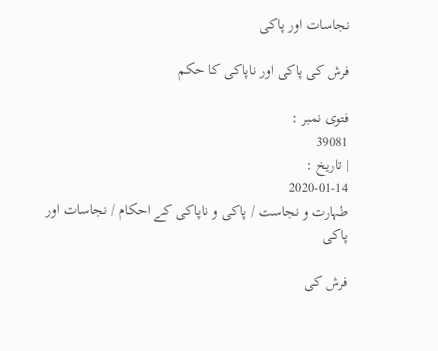نجاسات اور پاکی

فرش کی پاکی اور ناپاکی کا حکم

فتوی نمبر :
39081
| تاریخ :
2020-01-14
طہارت و نجاست / پاکی و ناپاکی کے احکام / نجاسات اور پاکی

فرش کی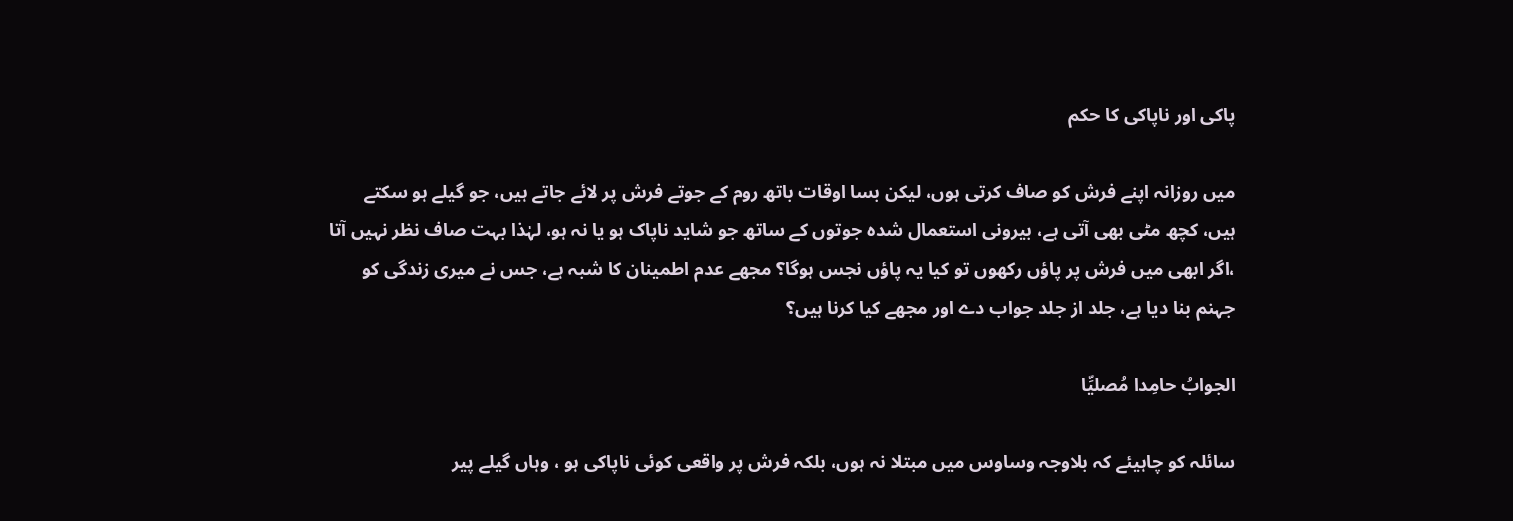پاکی اور ناپاکی کا حکم

میں روزانہ اپنے فرش کو صاف کرتی ہوں، لیکن بسا اوقات باتھ روم کے جوتے فرش پر لائے جاتے ہیں، جو گیلے ہو سکتے ہیں، کچھ مٹی بھی آتی ہے، بیرونی استعمال شدہ جوتوں کے ساتھ جو شاید ناپاک ہو یا نہ ہو، لہٰذا بہت صاف نظر نہیں آتا ،اگر ابھی میں فرش پر پاؤں رکھوں تو کیا یہ پاؤں نجس ہوگا؟ مجھے عدم اطمینان کا شبہ ہے، جس نے میری زندگی کو جہنم بنا دیا ہے، جلد از جلد جواب دے اور مجھے کیا کرنا ہیں؟

الجوابُ حامِدا مُصلیِّا

سائلہ کو چاہیئے کہ بلاوجہ وساوس میں مبتلا نہ ہوں، بلکہ فرش پر واقعی کوئی ناپاکی ہو ، وہاں گیلے پیر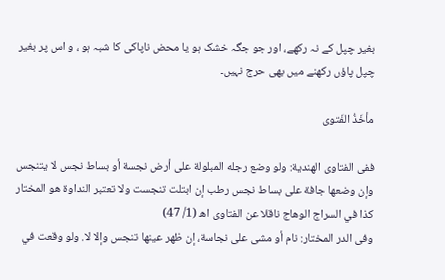بغیر چپل کے نہ رکھے، اور جو جگہ خشک ہو یا محض ناپاکی کا شبہ ہو ، و اس پر بغیر چپل پاؤں رکھنے میں بھی حرج نہیں۔

مأخَذُ الفَتوی

ففی الفتاوى الهندية: ولو وضع رجله المبلولة على أرض نجسة أو بساط نجس لا يتنجس وإن وضعها جافة على بساط نجس رطب إن ابتلت تنجست ولا تعتبر النداوة هو المختار كذا في السراج الوهاج ناقلا عن الفتاوى اھ (1/ 47)
وفی الدر المختار: نام أو مشى على نجاسة، إن ظهر عينها تنجس وإلا لا. ولو وقعت في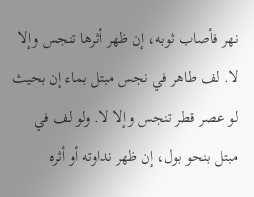نهر فأصاب ثوبه، إن ظهر أثرها تنجس وإلا لا. لف طاهر في نجس مبتل بماء إن بحيث لو عصر قطر تنجس وإلا لا. ولو لف في مبتل بنحو بول، إن ظهر نداوته أو أثره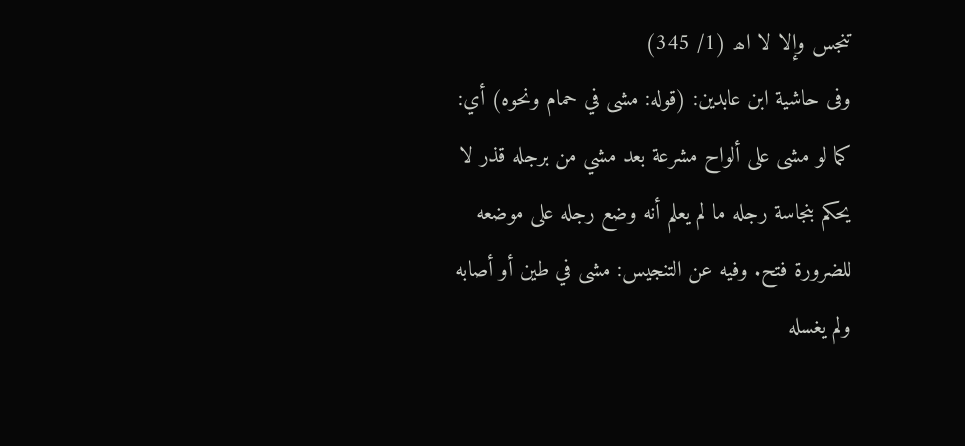تنجس وإلا لا اھ (1/ 345)
وفی حاشية ابن عابدين: (قوله: مشى في حمام ونحوه) أي: كما لو مشى على ألواح مشرعة بعد مشي من برجله قذر لا يحكم بنجاسة رجله ما لم يعلم أنه وضع رجله على موضعه للضرورة فتح. وفيه عن التنجيس: مشى في طين أو أصابه ولم يغسله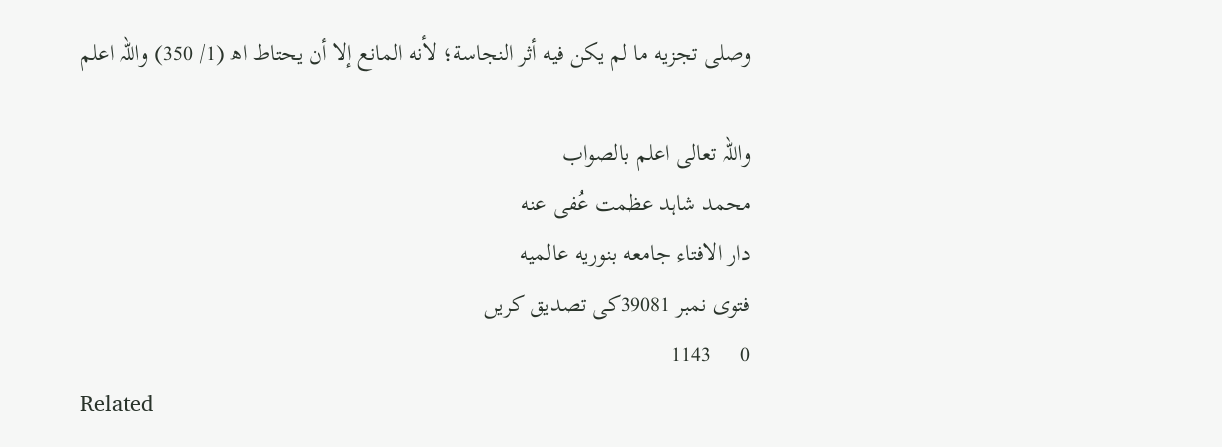وصلى تجزيه ما لم يكن فيه أثر النجاسة؛ لأنه المانع إلا أن يحتاط اھ (1/ 350) واللہ اعلم

واللہ تعالی اعلم بالصواب
محمد شاہد عظمت عُفی عنه
دار الافتاء جامعه بنوریه عالمیه
فتوی نمبر 39081کی تصدیق کریں
0     1143
Related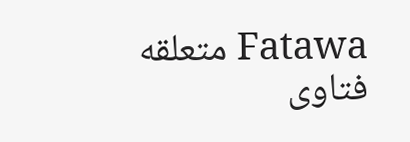Fatawa متعلقه فتاوی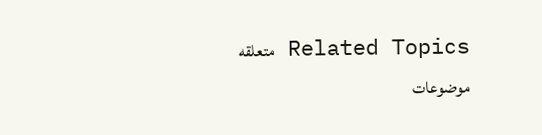Related Topics متعلقه موضوعات